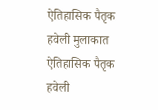ऐतिहासिक पैतृक हवेली मुलाकात
ऐतिहासिक पैतृक हवेली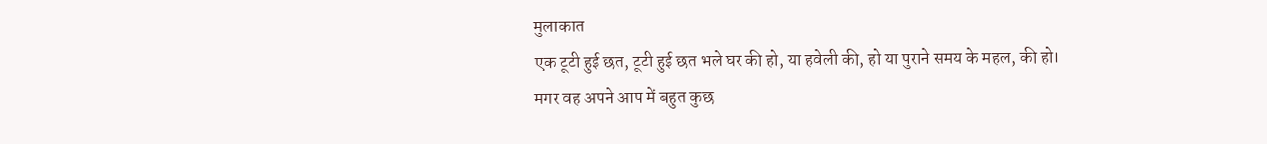मुलाकात
एक टूटी हुई छत, टूटी हुई छत भले घर की हो, या हवेली की, हो या पुराने समय के महल, की हो।
मगर वह अपने आप में बहुत कुछ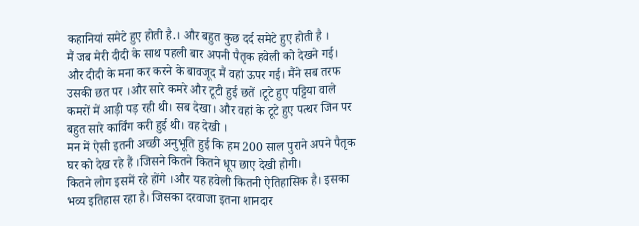कहानियां समेटे हुए होती है.। और बहुत कुछ दर्द समेटे हुए होती है ।
मैं जब मेरी दीदी के साथ पहली बार अपनी पैतृक हवेली को देखने गई।
और दीदी के मना कर करने के बावजूद मैं वहां ऊपर गई। मैंने सब तरफ उसकी छत पर ।और सारे कमरे और टूटी हुई छतें ।टूटे हुए पट्टिया वाले कमरों में आड़ी पड़ रही थी। सब देखा। और वहां के टूटे हुए पत्थर जिन पर बहुत सारे कार्विंग करी हुई थी। वह देखी ।
मन में ऐसी इतनी अच्छी अनुभूति हुई कि हम 200 साल पुराने अपने पैतृक घर को देख रहे हैं ।जिसने कितने कितने धूप छाए देखी होगी।
कितने लोग इसमें रहे होंगे ।और यह हवेली कितनी ऐतिहासिक है। इसका भव्य इतिहास रहा है। जिसका दरवाजा इतना शानदार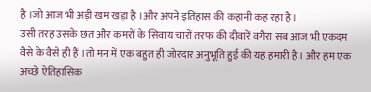है ।जो आज भी अड़ी खम खड़ा है ।और अपने इतिहास की कहानी कह रहा है।
उसी तरह उसके छत और कमरों के सिवाय चारों तरफ की दीवारें वगैरा सब आज भी एकदम वैसे के वैसे ही हैं ।तो मन में एक बहुत ही जोरदार अनुभूति हुई की यह हमारी है। और हम एक अच्छे ऐतिहासिक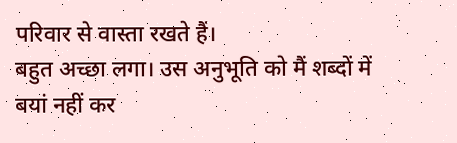परिवार से वास्ता रखते हैं।
बहुत अच्छा लगा। उस अनुभूति को मैं शब्दों में बयां नहीं कर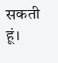सकती हूं।